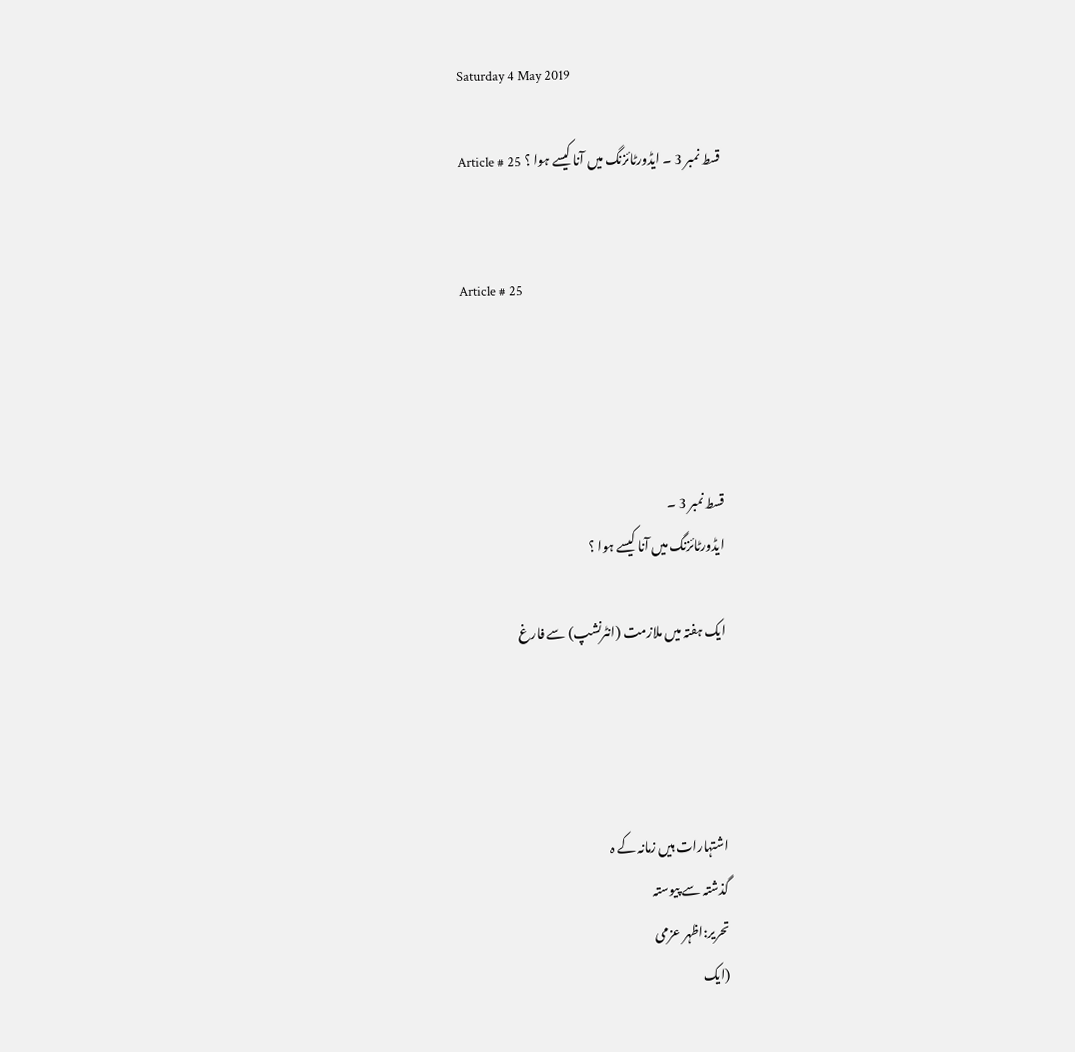Saturday 4 May 2019

قسط نمبر 3 ۔ ایڈورٹائزنگ میں آنا کیسے ہوا ؟ Article # 25


Article # 25




قسط نمبر 3 ۔
ایڈورٹائزنگ میں آنا کیسے ہوا ؟

ایک ہفتہ میں ملازمت (انٹرنشپ) سے فارغ




اشتہارات ہیں زمانہ کے ہ
گذشتہ سے پیوستہ
تحریر:اظہر عزمی
(ایک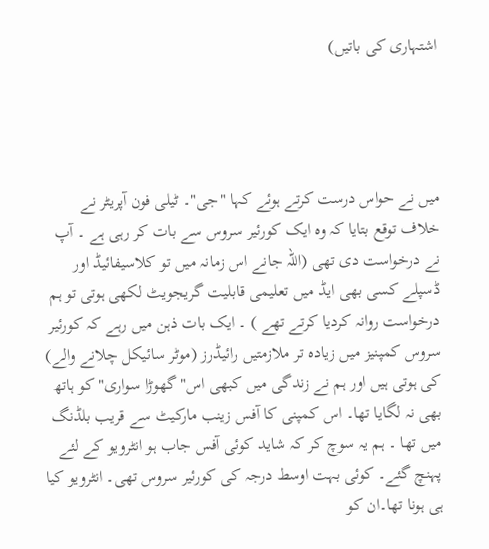اشتہاری کی باتیں)




میں نے حواس درست کرتے ہوئے کہا "جی"۔ ٹیلی فون آپریٹر نے خلاف توقع بتایا کہ وہ ایک کورئیر سروس سے بات کر رہی ہے ۔ آپ نے درخواست دی تھی (اللہ جانے اس زمانہ میں تو کلاسیفائیڈ اور ڈسپلے کسی بھی ایڈ میں تعلیمی قابلیت گریجویٹ لکھی ہوتی تو ہم درخواست روانہ کردیا کرتے تھے ) ۔ ایک بات ذہن میں رہے کہ کورئیر سروس کمپنیز میں زیادہ تر ملازمتیں رائیڈرز (موٹر سائیکل چلانے والے) کی ہوتی ہیں اور ہم نے زندگی میں کبھی اس"گھوڑا سواری" کو ہاتھ بھی نہ لگایا تھا۔ اس کمپنی کا آفس زینب مارکیٹ سے قریب بلڈنگ میں تھا ۔ ہم یہ سوچ کر کہ شاید کوئی آفس جاب ہو انٹرویو کے لئے پہنچ گئے۔ کوئی بہت اوسط درجہ کی کورئیر سروس تھی۔ انٹرویو کیا ہی ہونا تھا۔ان کو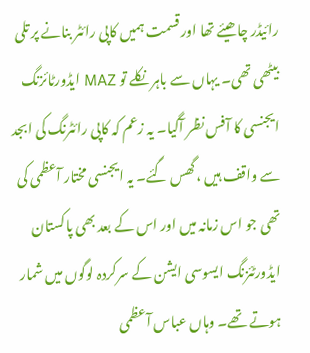رائیڈر چاھیئے تھا اور قسمت ہمیں کاپی رائٹر بنانے پر تلی بیٹھی تھی۔ یہاں سے باہر نکلے تو MAZ ایڈورٹائزنگ ایجنسی کا آفس نظر آگیا۔ یہ زعم کہ کاپی رائٹرنگ کی ابجد سے واقف ہیں ،گھس گئے۔ یہ ایجنسی مختار آعظمی کی تھی جو اس زمانہ میں اور اس کے بعد بھی پاکستان ایڈورٹئزنگ ایسوسی ایشن کے سرکردہ لوگوں میں شمار ہوتے تھے۔ وہاں عباس آعظمی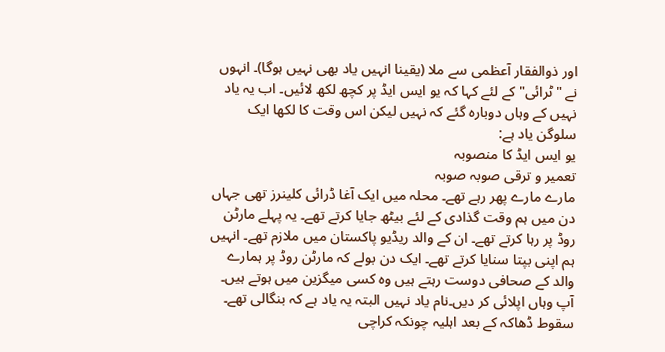اور ذوالفقار آعظمی سے ملا (یقینا انہیں یاد بھی نہیں ہوگا)۔ انہوں نے "ٹرائی" کے لئے کہا کہ یو ایس ایڈ پر کچھ لکھ لائیں۔ اب یہ یاد نہیں کے وہاں دوبارہ گئے کہ نہیں لیکن اس وقت کا لکھا ایک سلوگن یاد ہے:
یو ایس ایڈ کا منصوبہ
تعمیر و ترقی صوبہ صوبہ
مارے مارے پھر رہے تھے۔ محلہ میں ایک آغا ڈرائی کلینرز تھی جہاں دن میں ہم وقت گذادی کے لئے بیٹھ جایا کرتے تھے۔ یہ پہلے مارٹن روڈ پر رہا کرتے تھے۔ ان کے والد ریڈیو پاکستان میں ملازم تھے۔ انہیں ہم اپنی بپتا سنایا کرتے تھے۔ ایک دن بولے کہ مارٹن روڈ پر ہمارے والد کے صحافی دوست رہتے ہیں وہ کسی میگزین میں ہوتے ہیں۔ آپ وہاں اپلائی کر دیں۔نام یاد نہیں البتہ یہ یاد ہے کہ بنگالی تھے۔ سقوط ڈھاکہ کے بعد اہلیہ چونکہ کراچی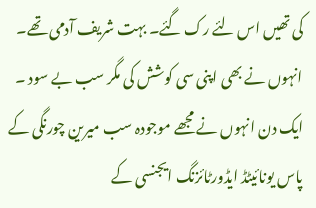کی تھیں اس لئے رک گئے۔ بہت شریف آدمی تھے۔ انہوں نے بھی اپنی سی کوشش کی مگر سب بے سود ۔ ایک دن انہوں نے مجھے موجودہ سب میرین چورنگی کے پاس یونائیٹڈ ایڈورٹائزنگ ایجنسی کے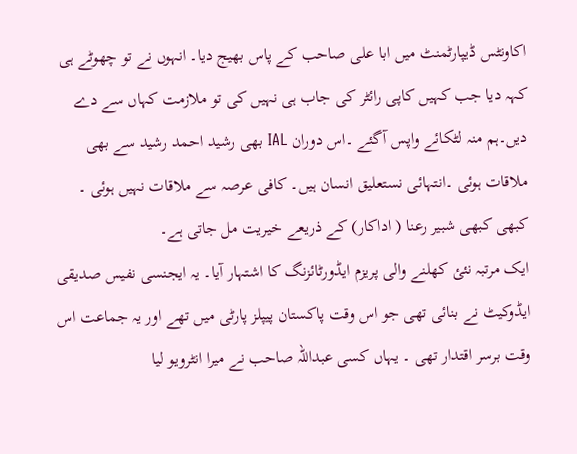اکاونٹس ڈیپارٹمنٹ میں ابا علی صاحب کے پاس بھیج دیا۔ انہوں نے تو چھوٹے ہی کہہ دیا جب کہیں کاپی رائٹر کی جاب ہی نہیں کی تو ملازمت کہاں سے دے دیں۔ہم منہ لٹکائے واپس آگئے ۔اس دوران IAL بھی رشید احمد رشید سے بھی ملاقات ہوئی ۔انتہائی نستعلیق انسان ہیں۔ کافی عرصہ سے ملاقات نہیں ہوئی ۔ کبھی کبھی شبیر رعنا ( اداکار) کے ذریعے خیریت مل جاتی ہے۔
ایک مرتبہ نئئ کھلنے والی پریزم ایڈورٹائزنگ کا اشتہار آیا۔ یہ ایجنسی نفیس صدیقی ایڈوکیٹ نے بنائی تھی جو اس وقت پاکستان پیپلز پارٹی میں تھے اور یہ جماعت اس وقت برسر اقتدار تھی ۔ یہاں کسی عبداللہ صاحب نے میرا انٹرویو لیا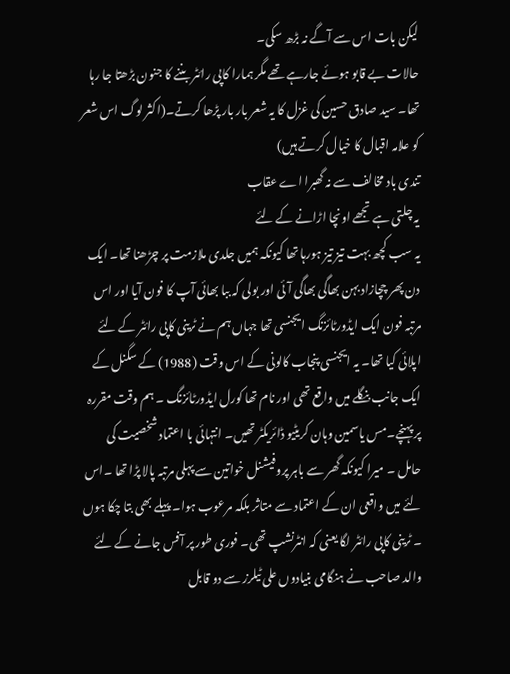لیکن بات اس سے آگے نہ بڑھ سکی۔
حالات بے قابو ہوئے جارہے تھے مگر ہمارا کاپی رائٹر بننے کا جنون بڑھتا جا رہا تھا۔ سید صادق حسین کی غزل کا یہ شعر بار بار پڑھا کرتے۔(اکثر لوگ اس شعر کو علامہ اقبال کا خیال کرتے ہیں)
تندی باد مخالف سے نہ گھبرا اے عقاب
یہ چلتی ہے تجھے اونچا اڑانے کے لئے
یہ سب کچھ بہت تیز تیز ہورہا تھا کیونکہ ہمیں جلدی ملازمت پر چڑھنا تھا۔ ایک دن پھر چچازاد بہن بھاگی بھاگی آئی اور بولی کہ ببا بھائی آپ کا فون آیا اور اس مرتبہ فون ایک ایڈورٹائزنگ ایجنسی تھا جہاں ہم نے ٹرینی کاپی رائٹر کے لئے اپلائی کیا تھا۔ یہ ایجنسی پنجاب کالونی کے اس وقت (1988) کے سگنل کے ایک جانب بنگلے میں واقع تھی اور نام تھا کورل ایڈورٹائزنگ ۔ ہم وقت مقررہ پر پہنچے۔مس یاسمین وہان کریٹیو ڈائریکٹر تھیں۔ انتہائی با اعتماد شخصیت کی حامل ۔ میرا کیونکہ گھر سے باہر پروفیشنل خواتین سے پہلی مرتبہ پالا پڑا تھا ۔اس لئے میں واقعی ان کے اعتماد سے متاثر بلکہ مرعوب ہوا۔ پہلے بھی بتا چکا ہوں ۔ ٹرینی کاپی رائٹر لگا یعنی کہ انٹرنشپ تھی۔ فوری طور پر آفس جانے کے لئے والد صاحب نے ہنگامی بنیادوں علی ٹیلرز سے دو قابل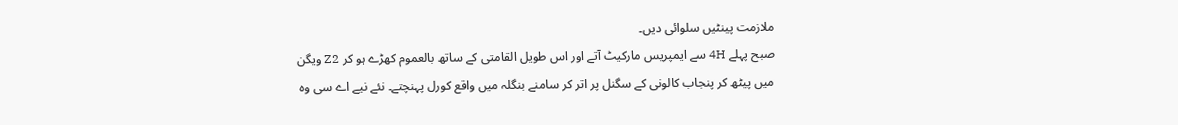ملازمت پینٹیں سلوائی دیں۔
صبح پہلے 4H سے ایمپریس مارکیٹ آتے اور اس طویل القامتی کے ساتھ بالعموم کھڑے ہو کر Z2 ویگن میں پیٹھ کر پنجاب کالونی کے سگنل پر اتر کر سامنے بنگلہ میں واقع کورل پہنچتے۔ نئے نیے اے سی وہ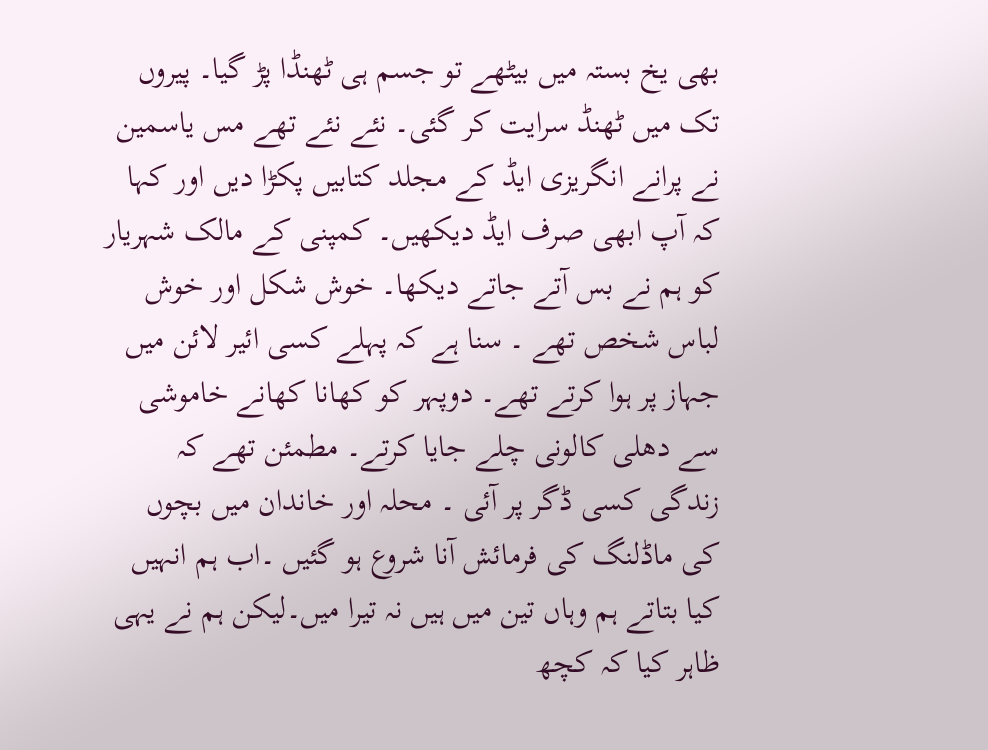بھی یخ بستہ میں بیٹھے تو جسم ہی ٹھنڈا پڑ گیا۔ پیروں تک میں ٹھنڈ سرایت کر گئی۔ نئے نئے تھے مس یاسمین نے پرانے انگریزی ایڈ کے مجلد کتابیں پکڑا دیں اور کہا کہ آپ ابھی صرف ایڈ دیکھیں۔ کمپنی کے مالک شہریار کو ہم نے بس آتے جاتے دیکھا۔ خوش شکل اور خوش لباس شخص تھے ۔ سنا ہے کہ پہلے کسی ائیر لائن میں جہاز پر ہوا کرتے تھے۔ دوپہر کو کھانا کھانے خاموشی سے دھلی کالونی چلے جایا کرتے۔ مطمئن تھے کہ زندگی کسی ڈگر پر آئی ۔ محلہ اور خاندان میں بچوں کی ماڈلنگ کی فرمائش آنا شروع ہو گئیں ۔اب ہم انہیں کیا بتاتے ہم وہاں تین میں ہیں نہ تیرا میں۔لیکن ہم نے یہی ظاہر کیا کہ کچھ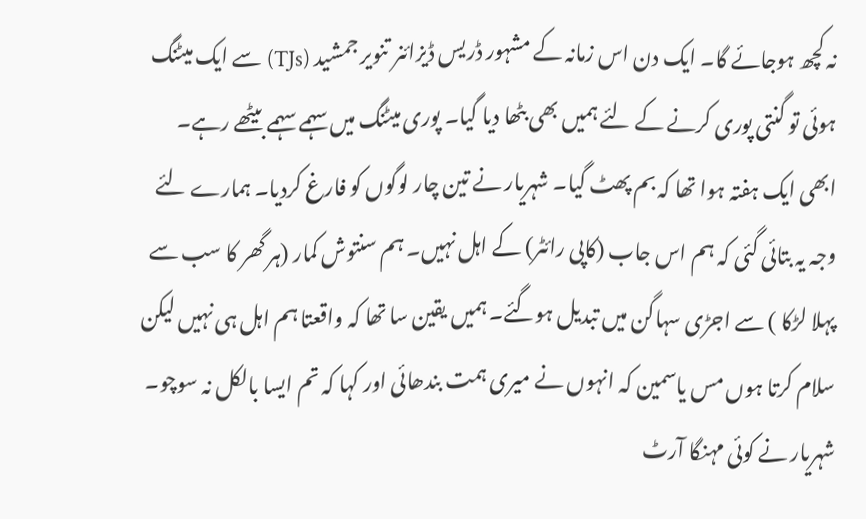نہ کچھ ہوجائے گا۔ ایک دن اس زمانہ کے مشہور ڈریس ڈیزائنر تنویر جمشید (TJs) سے ایک میٹنگ ہوئی تو گنتی پوری کرنے کے لئے ہمیں بھی بٹھا دیا گیا۔ پوری میٹنگ میں سہمے سہمے بیٹھے رہے۔
ابھی ایک ہفتہ ہوا تھا کہ بم پھٹ گیا۔ شہریار نے تین چار لوگوں کو فارغ کردیا۔ ہمارے لئے وجہ یہ بتائی گئی کہ ہم اس جاب (کاپی رائٹر) کے اہل نہیں۔ ہم سنتوش کمار (ہر گھر کا سب سے پہلا لڑکا ) سے اجڑی سہاگن میں تبدیل ہوگئے۔ ہمیں یقین سا تھا کہ واقعتا ہم اہل ہی نہیں لیکن سلام کرتا ہوں مس یاسمین کہ انہوں نے میری ہمت بندھائی اور کہا کہ تم ایسا بالکل نہ سوچو۔ شہریار نے کوئی مہنگا آرٹ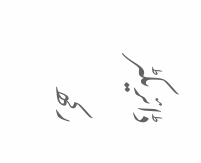ڈائریکٹر رکھ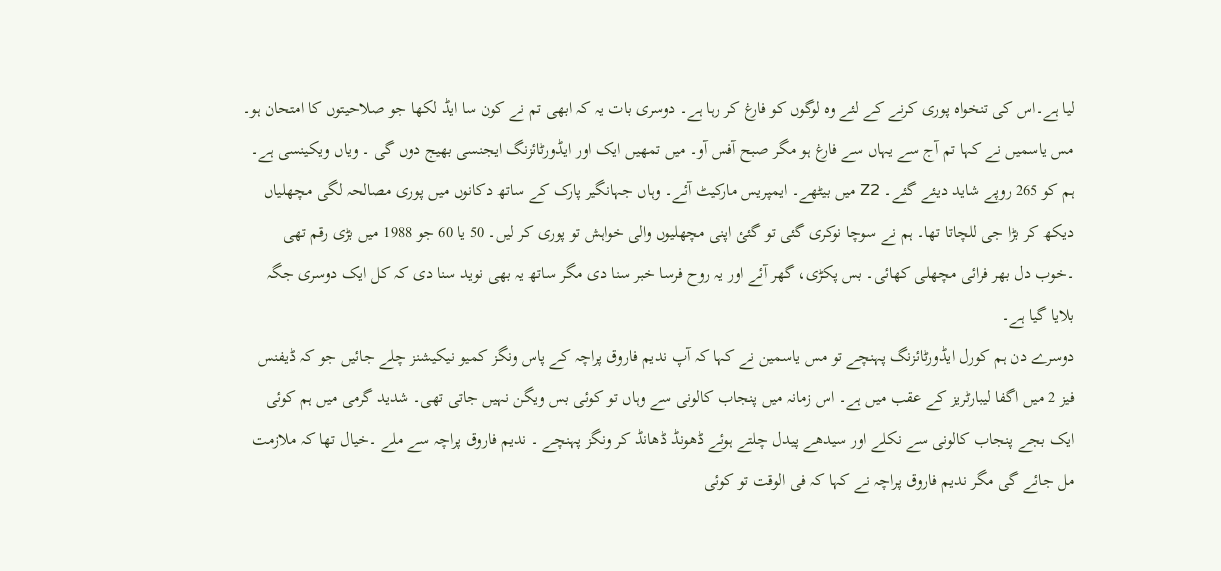لیا ہے۔اس کی تنخواہ پوری کرنے کے لئے وہ لوگوں کو فارغ کر رہا ہے۔ دوسری بات یہ کہ ابھی تم نے کون سا ایڈ لکھا جو صلاحیتوں کا امتحان ہو۔ مس یاسمیں نے کہا تم آج سے یہاں سے فارغ ہو مگر صبح آفس آو۔ میں تمھیں ایک اور ایڈورٹائزنگ ایجنسی بھیج دوں گی ۔ ویاں ویکینسی ہے۔ ہم کو 265 روپے شاید دیئے گئے۔ Z2 میں بیٹھے۔ ایمپریس مارکیٹ آئے۔ وہاں جہانگیر پارک کے ساتھ دکانوں میں پوری مصالحہ لگی مچھلیاں دیکھ کر بڑا جی للچاتا تھا۔ ہم نے سوچا نوکری گئی تو گئئ اپنی مچھلیوں والی خواہش تو پوری کر لیں۔ 50 یا 60 جو 1988 میں بڑی رقم تھی ۔خوب دل بھر فرائی مچھلی کھائی۔ بس پکڑی، گھر آئے اور یہ روح فرسا خبر سنا دی مگر ساتھ یہ بھی نوید سنا دی کہ کل ایک دوسری جگہ بلایا گیا ہے۔
دوسرے دن ہم کورل ایڈورٹائزنگ پہنچے تو مس یاسمین نے کہا کہ آپ ندیم فاروق پراچہ کے پاس ونگز کمیو نیکیشنز چلے جائیں جو کہ ڈیفنس فیز 2 میں اگفا لیبارٹریز کے عقب میں ہے۔ اس زمانہ میں پنجاب کالونی سے وہاں تو کوئی بس ویگن نہیں جاتی تھی۔ شدید گرمی میں ہم کوئی ایک بجے پنجاب کالونی سے نکلے اور سیدھے پیدل چلتے ہوئے ڈھونڈ ڈھانڈ کر ونگز پہنچے ۔ ندیم فاروق پراچہ سے ملے ۔خیال تھا کہ ملازمت مل جائے گی مگر ندیم فاروق پراچہ نے کہا کہ فی الوقت تو کوئی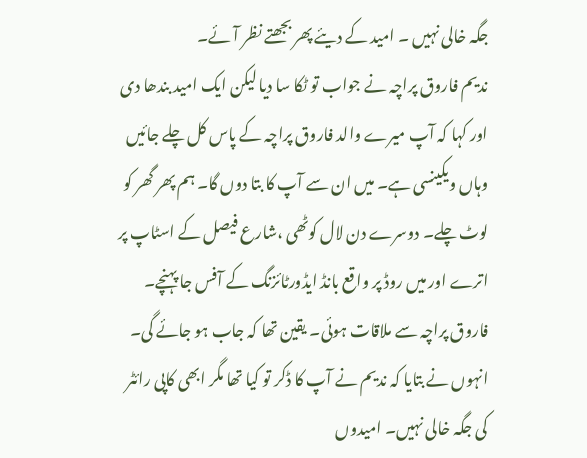جگہ خالی نہیں ۔ امید کے دیئے پھر بجھتے نظر آئے۔
ندیم فاروق پراچہ نے جواب تو ٹکا سا دیا لیکن ایک امید بندھا دی اور کہا کہ آپ میرے والد فاروق پراچہ کے پاس کل چلے جائیں وہاں ویکینسی ہے۔ میں ان سے آپ کا بتا دوں گا۔ ہم پھر گھر کو لوٹ چلے۔ دوسرے دن لال کوٹھی ،شارع فیصل کے اسٹاپ پر اترے اور میں روڈ پر واقع بانڈ ایڈورٹائزنگ کے آفس جا پہنچے۔ فاروق پراچہ سے ملاقات ہوئی۔ یقین تھا کہ جاب ہو جائے گی۔ انہوں نے بتایا کہ ندیم نے آپ کا ڈکر تو کیا تھا مگر ابھی کاپی رائٹر کی جگہ خالی نہیں۔ امیدوں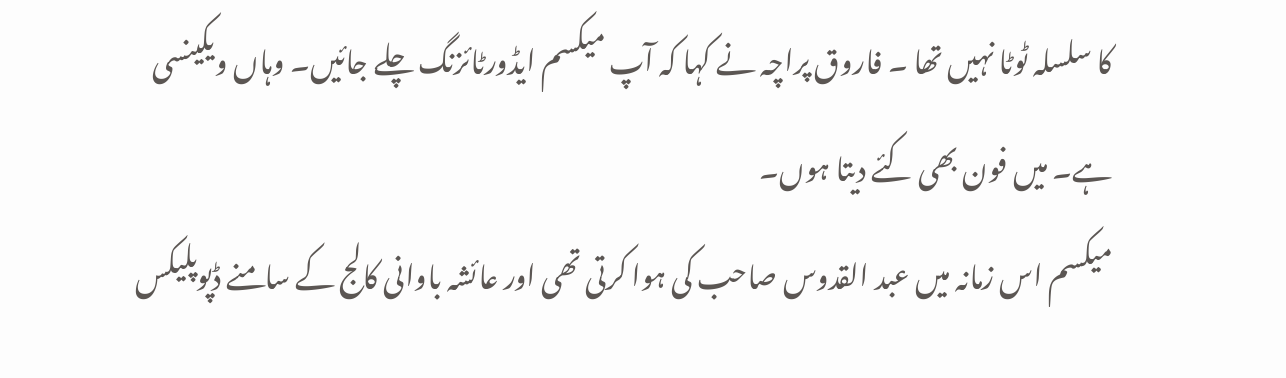کا سلسلہ ٹوٹا نہیں تھا ۔ فاروق پراچہ نے کہا کہ آپ میکسم ایڈورٹائزنگ چلے جائیں۔ وہاں ویکینسی ہے۔ میں فون بھی کئے دیتا ہوں۔
میکسم اس زمانہ میں عبد القدوس صاحب کی ہوا کرتی تھی اور عائشہ باوانی کالج کے سامنے ڈپوپلیکس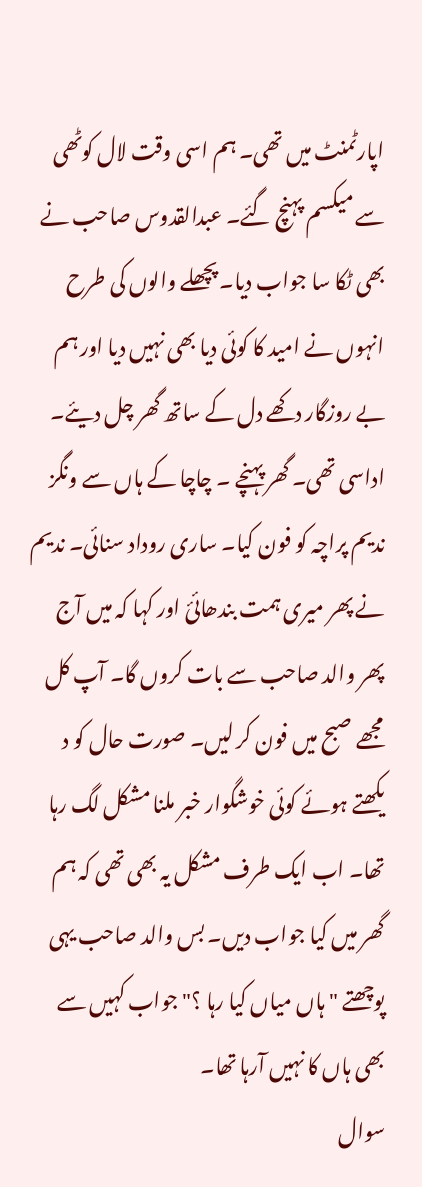اپارٹمنٹ میں تھی۔ ہم اسی وقت لال کوٹھی سے میکسم پہنچ گئے۔ عبدالقدوس صاحب نے بھی ٹکا سا جواب دیا۔ پچھلے والوں کی طرح انہوں نے امید کا کوئی دیا بھی نہیں دیا اور ہم بے روزگار دکھے دل کے ساتھ گھر چل دیئے۔ اداسی تھی۔ گھر پہنچے ۔ چاچا کے ہاں سے ونگز ندیم پراچہ کو فون کیا۔ ساری روداد سنائی۔ ندیم نے پھر میری ہمت بندھائئ اور کہا کہ میں آج پھر والد صاحب سے بات کروں گا۔ آپ کل مجھے صبح میں فون کر لیں۔ صورت حال کو د یکھتے ہوئے کوئی خوشگوار خبر ملنا مشکل لگ رہا تھا۔ اب ایک طرف مشکل یہ بھی تھی کہ ہم گھر میں کیا جواب دیں۔ بس والد صاحب یہی پوچھتے "ہاں میاں کیا رہا ؟" جواب کہیں سے بھی ہاں کا نہیں آرہا تھا۔
سوال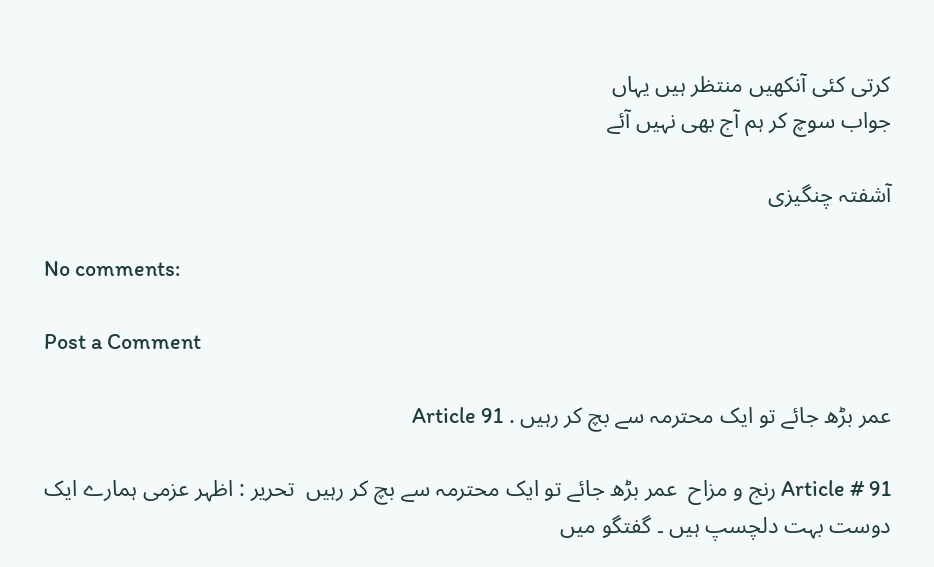کرتی کئی آنکھیں منتظر ہیں یہاں
جواب سوچ کر ہم آج بھی نہیں آئے

آشفتہ چنگیزی

No comments:

Post a Comment

عمر بڑھ جائے تو ایک محترمہ سے بچ کر رہیں . Article 91

Article # 91 رنج و مزاح  عمر بڑھ جائے تو ایک محترمہ سے بچ کر رہیں  تحریر : اظہر عزمی ہمارے ایک دوست بہت دلچسپ ہیں ۔ گفتگو میں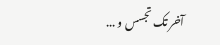آخر تک تجسس و ...